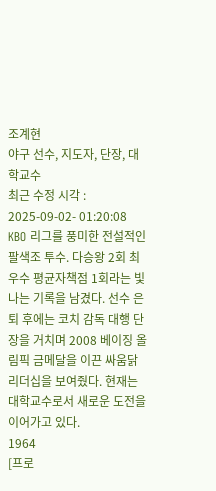조계현
야구 선수, 지도자, 단장, 대학교수
최근 수정 시각 : 2025-09-02- 01:20:08
KBO 리그를 풍미한 전설적인 팔색조 투수. 다승왕 2회 최우수 평균자책점 1회라는 빛나는 기록을 남겼다. 선수 은퇴 후에는 코치 감독 대행 단장을 거치며 2008 베이징 올림픽 금메달을 이끈 싸움닭 리더십을 보여줬다. 현재는 대학교수로서 새로운 도전을 이어가고 있다.
1964
[프로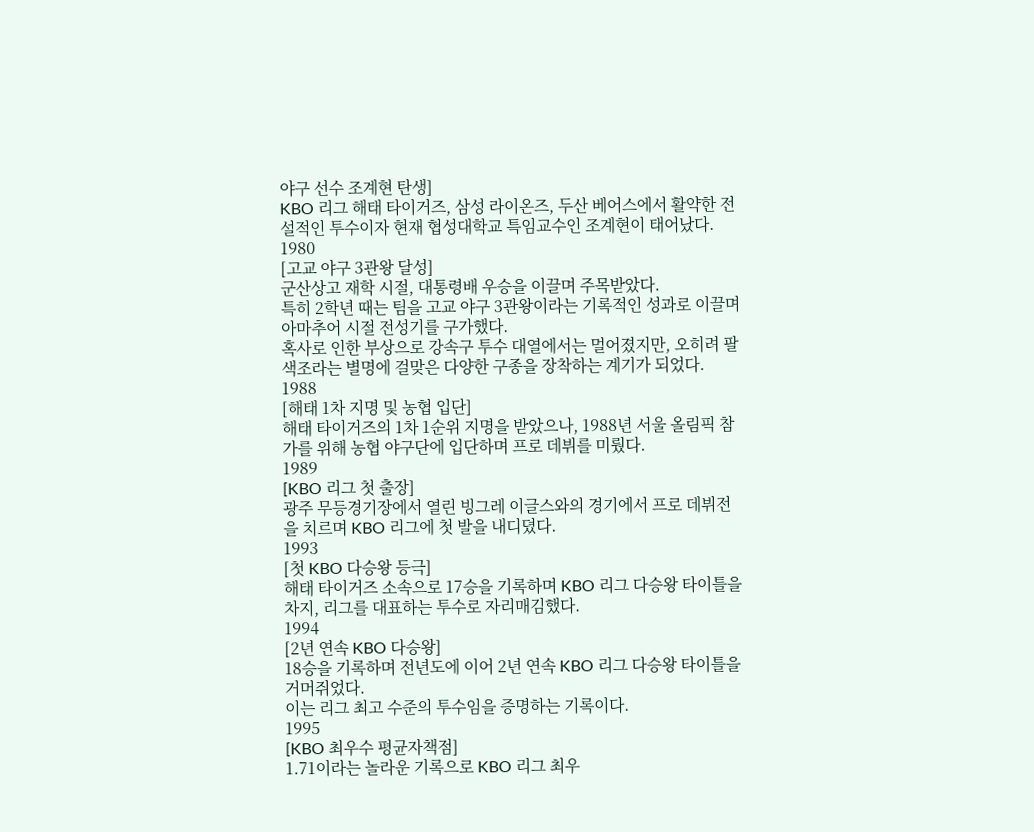야구 선수 조계현 탄생]
KBO 리그 해태 타이거즈, 삼성 라이온즈, 두산 베어스에서 활약한 전설적인 투수이자 현재 협성대학교 특임교수인 조계현이 태어났다.
1980
[고교 야구 3관왕 달성]
군산상고 재학 시절, 대통령배 우승을 이끌며 주목받았다.
특히 2학년 때는 팀을 고교 야구 3관왕이라는 기록적인 성과로 이끌며 아마추어 시절 전성기를 구가했다.
혹사로 인한 부상으로 강속구 투수 대열에서는 멀어졌지만, 오히려 팔색조라는 별명에 걸맞은 다양한 구종을 장착하는 계기가 되었다.
1988
[해태 1차 지명 및 농협 입단]
해태 타이거즈의 1차 1순위 지명을 받았으나, 1988년 서울 올림픽 참가를 위해 농협 야구단에 입단하며 프로 데뷔를 미뤘다.
1989
[KBO 리그 첫 출장]
광주 무등경기장에서 열린 빙그레 이글스와의 경기에서 프로 데뷔전을 치르며 KBO 리그에 첫 발을 내디뎠다.
1993
[첫 KBO 다승왕 등극]
해태 타이거즈 소속으로 17승을 기록하며 KBO 리그 다승왕 타이틀을 차지, 리그를 대표하는 투수로 자리매김했다.
1994
[2년 연속 KBO 다승왕]
18승을 기록하며 전년도에 이어 2년 연속 KBO 리그 다승왕 타이틀을 거머쥐었다.
이는 리그 최고 수준의 투수임을 증명하는 기록이다.
1995
[KBO 최우수 평균자책점]
1.71이라는 놀라운 기록으로 KBO 리그 최우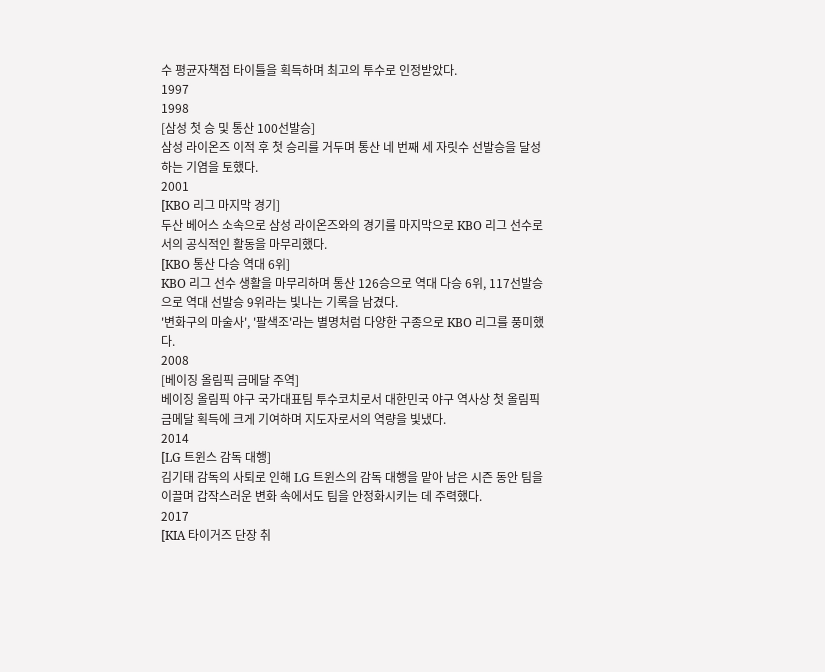수 평균자책점 타이틀을 획득하며 최고의 투수로 인정받았다.
1997
1998
[삼성 첫 승 및 통산 100선발승]
삼성 라이온즈 이적 후 첫 승리를 거두며 통산 네 번째 세 자릿수 선발승을 달성하는 기염을 토했다.
2001
[KBO 리그 마지막 경기]
두산 베어스 소속으로 삼성 라이온즈와의 경기를 마지막으로 KBO 리그 선수로서의 공식적인 활동을 마무리했다.
[KBO 통산 다승 역대 6위]
KBO 리그 선수 생활을 마무리하며 통산 126승으로 역대 다승 6위, 117선발승으로 역대 선발승 9위라는 빛나는 기록을 남겼다.
'변화구의 마술사', '팔색조'라는 별명처럼 다양한 구종으로 KBO 리그를 풍미했다.
2008
[베이징 올림픽 금메달 주역]
베이징 올림픽 야구 국가대표팀 투수코치로서 대한민국 야구 역사상 첫 올림픽 금메달 획득에 크게 기여하며 지도자로서의 역량을 빛냈다.
2014
[LG 트윈스 감독 대행]
김기태 감독의 사퇴로 인해 LG 트윈스의 감독 대행을 맡아 남은 시즌 동안 팀을 이끌며 갑작스러운 변화 속에서도 팀을 안정화시키는 데 주력했다.
2017
[KIA 타이거즈 단장 취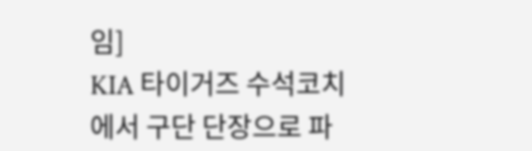임]
KIA 타이거즈 수석코치에서 구단 단장으로 파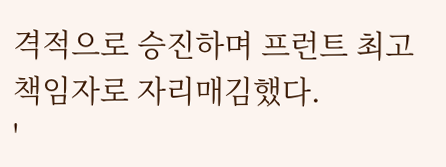격적으로 승진하며 프런트 최고 책임자로 자리매김했다.
'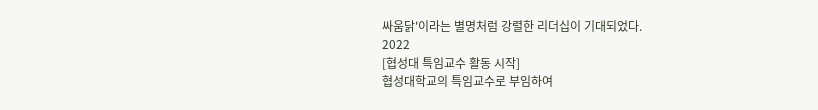싸움닭'이라는 별명처럼 강렬한 리더십이 기대되었다.
2022
[협성대 특임교수 활동 시작]
협성대학교의 특임교수로 부임하여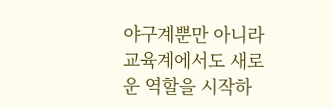야구계뿐만 아니라 교육계에서도 새로운 역할을 시작하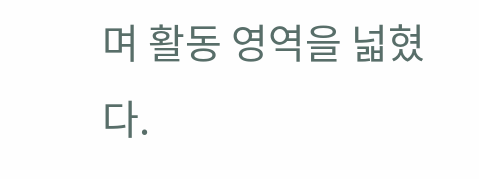며 활동 영역을 넓혔다.